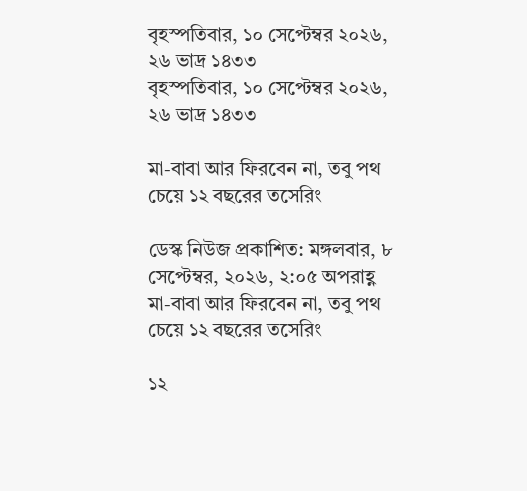বৃহস্পতিবার, ১০ সেপ্টেম্বর ২০২৬, ২৬ ভাদ্র ১৪৩৩
বৃহস্পতিবার, ১০ সেপ্টেম্বর ২০২৬, ২৬ ভাদ্র ১৪৩৩

মা-বাবা আর ফিরবেন না, তবু পথ চেয়ে ১২ বছরের তসেরিং

ডেস্ক নিউজ প্রকাশিত: মঙ্গলবার, ৮ সেপ্টেম্বর, ২০২৬, ২:০৫ অপরাহ্ণ
মা-বাবা আর ফিরবেন না, তবু পথ চেয়ে ১২ বছরের তসেরিং

১২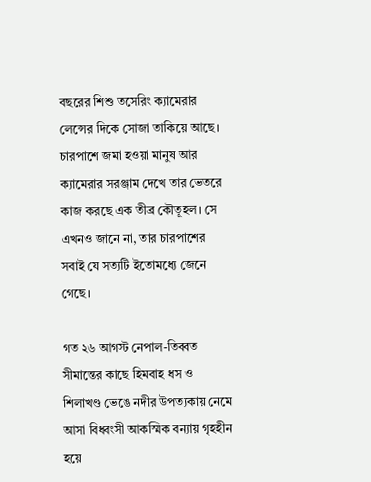বছরের শিশু তসেরিং ক্যামেরার লেন্সের দিকে সোজা তাকিয়ে আছে। চারপাশে জমা হওয়া মানুষ আর ক্যামেরার সরঞ্জাম দেখে তার ভেতরে কাজ করছে এক তীব্র কৌতূহল। সে এখনও জানে না, তার চারপাশের সবাই যে সত্যটি ইতোমধ্যে জেনে গেছে।

গত ২৬ আগস্ট নেপাল-তিব্বত সীমান্তের কাছে হিমবাহ ধস ও শিলাখণ্ড ভেঙে নদীর উপত্যকায় নেমে আসা বিধ্বংসী আকস্মিক বন্যায় গৃহহীন হয়ে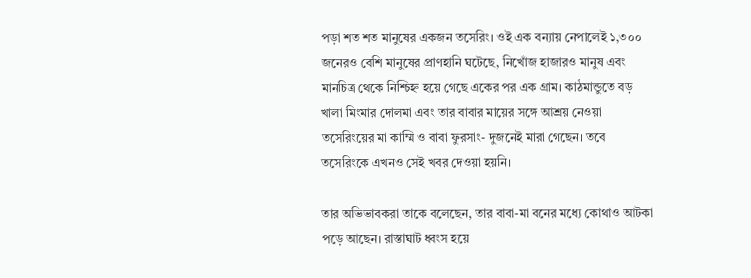পড়া শত শত মানুষের একজন তসেরিং। ওই এক বন্যায় নেপালেই ১,৩০০ জনেরও বেশি মানুষের প্রাণহানি ঘটেছে, নিখোঁজ হাজারও মানুষ এবং মানচিত্র থেকে নিশ্চিহ্ন হয়ে গেছে একের পর এক গ্রাম। কাঠমান্ডুতে বড় খালা মিংমার দোলমা এবং তার বাবার মায়ের সঙ্গে আশ্রয় নেওয়া তসেরিংয়ের মা কাম্মি ও বাবা ফুরসাং- দুজনেই মারা গেছেন। তবে তসেরিংকে এখনও সেই খবর দেওয়া হয়নি।

তার অভিভাবকরা তাকে বলেছেন, তার বাবা-মা বনের মধ্যে কোথাও আটকা পড়ে আছেন। রাস্তাঘাট ধ্বংস হয়ে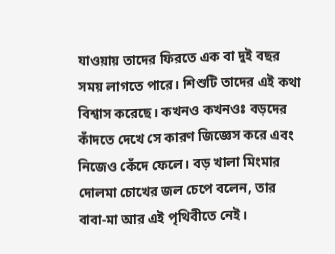যাওয়ায় তাদের ফিরতে এক বা দুই বছর সময় লাগতে পারে। শিশুটি তাদের এই কথা বিশ্বাস করেছে। কখনও কখনওঃ বড়দের কাঁদতে দেখে সে কারণ জিজ্ঞেস করে এবং নিজেও কেঁদে ফেলে। বড় খালা মিংমার দোলমা চোখের জল চেপে বলেন, তার বাবা-মা আর এই পৃথিবীতে নেই।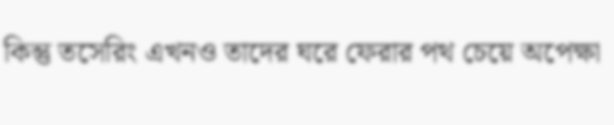কিন্তু তসেরিং এখনও তাদের ঘরে ফেরার পথ চেয়ে অপেক্ষা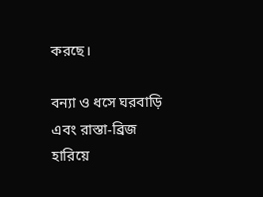করছে।

বন্যা ও ধসে ঘরবাড়ি এবং রাস্তা-ব্রিজ হারিয়ে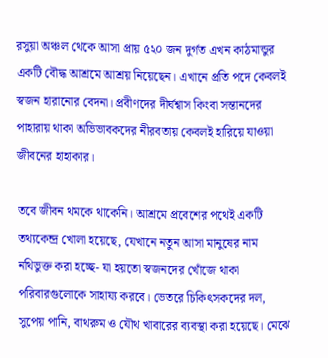রসুয়া অঞ্চল থেকে আসা প্রায় ৫২০ জন দুর্গত এখন কাঠমান্ডুর একটি বৌদ্ধ আশ্রমে আশ্রয় নিয়েছেন। এখানে প্রতি পদে কেবলই স্বজন হারানোর বেদনা। প্রবীণদের দীর্ঘশ্বাস কিংবা সন্তানদের পাহারায় থাকা অভিভাবকদের নীরবতায় কেবলই হারিয়ে যাওয়া জীবনের হাহাকার।

তবে জীবন থমকে থাকেনি। আশ্রমে প্রবেশের পথেই একটি তথ্যকেন্দ্র খোলা হয়েছে, যেখানে নতুন আসা মানুষের নাম নথিভুক্ত করা হচ্ছে- যা হয়তো স্বজনদের খোঁজে থাকা পরিবারগুলোকে সাহায্য করবে। ভেতরে চিকিৎসকদের দল, সুপেয় পানি, বাথরুম ও যৌথ খাবারের ব্যবস্থা করা হয়েছে। মেঝে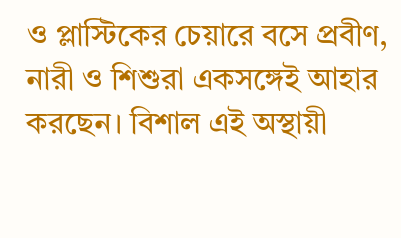ও প্লাস্টিকের চেয়ারে বসে প্রবীণ, নারী ও শিশুরা একসঙ্গেই আহার করছেন। বিশাল এই অস্থায়ী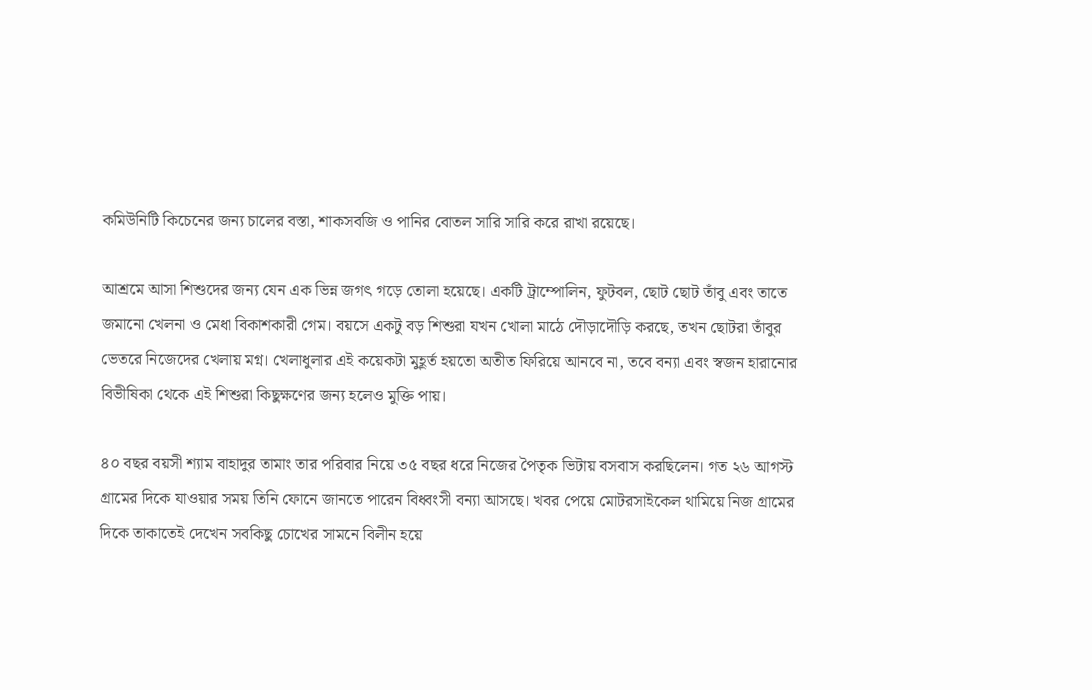কমিউনিটি কিচেনের জন্য চালের বস্তা, শাকসবজি ও পানির বোতল সারি সারি করে রাখা রয়েছে।

আশ্রমে আসা শিশুদের জন্য যেন এক ভিন্ন জগৎ গড়ে তোলা হয়েছে। একটি ট্রাম্পোলিন, ফুটবল, ছোট ছোট তাঁবু এবং তাতে জমানো খেলনা ও মেধা বিকাশকারী গেম। বয়সে একটু বড় শিশুরা যখন খোলা মাঠে দৌড়াদৌড়ি করছে, তখন ছোটরা তাঁবুর ভেতরে নিজেদের খেলায় মগ্ন। খেলাধুলার এই কয়েকটা মুহূর্ত হয়তো অতীত ফিরিয়ে আনবে না, তবে বন্যা এবং স্বজন হারানোর বিভীষিকা থেকে এই শিশুরা কিছুক্ষণের জন্য হলেও মুক্তি পায়।

৪০ বছর বয়সী শ্যাম বাহাদুর তামাং তার পরিবার নিয়ে ৩৫ বছর ধরে নিজের পৈতৃক ভিটায় বসবাস করছিলেন। গত ২৬ আগস্ট গ্রামের দিকে যাওয়ার সময় তিনি ফোনে জানতে পারেন বিধ্বংসী বন্যা আসছে। খবর পেয়ে মোটরসাইকেল থামিয়ে নিজ গ্রামের দিকে তাকাতেই দেখেন সবকিছু চোখের সামনে বিলীন হয়ে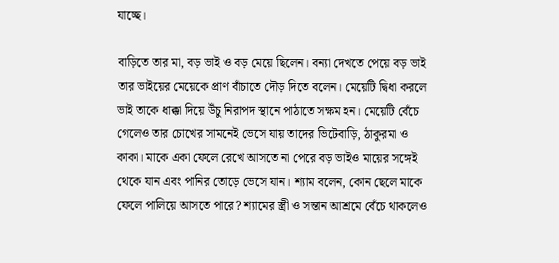যাচ্ছে।

বাড়িতে তার মা, বড় ভাই ও বড় মেয়ে ছিলেন। বন্যা দেখতে পেয়ে বড় ভাই তার ভাইয়ের মেয়েকে প্রাণ বাঁচাতে দৌড় দিতে বলেন। মেয়েটি দ্বিধা করলে ভাই তাকে ধাক্কা দিয়ে উঁচু নিরাপদ স্থানে পাঠাতে সক্ষম হন। মেয়েটি বেঁচে গেলেও তার চোখের সামনেই ভেসে যায় তাদের ভিটেবাড়ি, ঠাকুরমা ও কাকা। মাকে একা ফেলে রেখে আসতে না পেরে বড় ভাইও মায়ের সঙ্গেই থেকে যান এবং পানির তোড়ে ভেসে যান। শ্যাম বলেন, কোন ছেলে মাকে ফেলে পালিয়ে আসতে পারে? শ্যামের স্ত্রী ও সন্তান আশ্রমে বেঁচে থাকলেও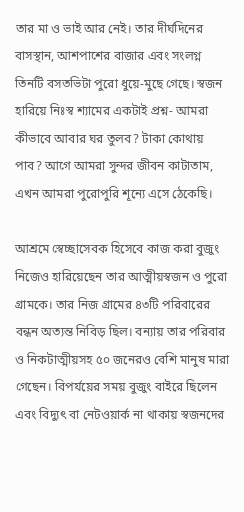তার মা ও ভাই আর নেই। তার দীর্ঘদিনের বাসস্থান, আশপাশের বাজার এবং সংলগ্ন তিনটি বসতভিটা পুরো ধুয়ে-মুছে গেছে। স্বজন হারিয়ে নিঃস্ব শ্যামের একটাই প্রশ্ন- আমরা কীভাবে আবার ঘর তুলব? টাকা কোথায় পাব? আগে আমরা সুন্দর জীবন কাটাতাম, এখন আমরা পুরোপুরি শূন্যে এসে ঠেকেছি।

আশ্রমে স্বেচ্ছাসেবক হিসেবে কাজ করা বুজুং নিজেও হারিয়েছেন তার আত্মীয়স্বজন ও পুরো গ্রামকে। তার নিজ গ্রামের ৪৩টি পরিবারের বন্ধন অত্যন্ত নিবিড় ছিল। বন্যায় তার পরিবার ও নিকটাত্মীয়সহ ৫০ জনেরও বেশি মানুষ মারা গেছেন। বিপর্যয়ের সময় বুজুং বাইরে ছিলেন এবং বিদ্যুৎ বা নেটওয়ার্ক না থাকায় স্বজনদের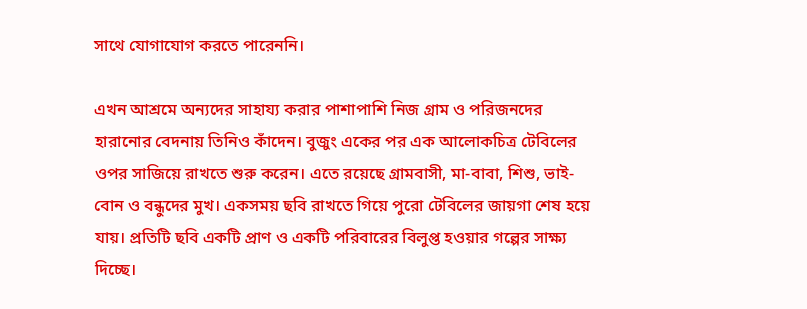সাথে যোগাযোগ করতে পারেননি।

এখন আশ্রমে অন্যদের সাহায্য করার পাশাপাশি নিজ গ্রাম ও পরিজনদের হারানোর বেদনায় তিনিও কাঁদেন। বুজুং একের পর এক আলোকচিত্র টেবিলের ওপর সাজিয়ে রাখতে শুরু করেন। এতে রয়েছে গ্রামবাসী, মা-বাবা, শিশু, ভাই-বোন ও বন্ধুদের মুখ। একসময় ছবি রাখতে গিয়ে পুরো টেবিলের জায়গা শেষ হয়ে যায়। প্রতিটি ছবি একটি প্রাণ ও একটি পরিবারের বিলুপ্ত হওয়ার গল্পের সাক্ষ্য দিচ্ছে।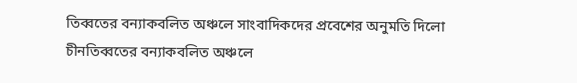তিব্বতের বন্যাকবলিত অঞ্চলে সাংবাদিকদের প্রবেশের অনুমতি দিলো চীনতিব্বতের বন্যাকবলিত অঞ্চলে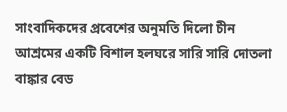সাংবাদিকদের প্রবেশের অনুমতি দিলো চীন
আশ্রমের একটি বিশাল হলঘরে সারি সারি দোতলা বাঙ্কার বেড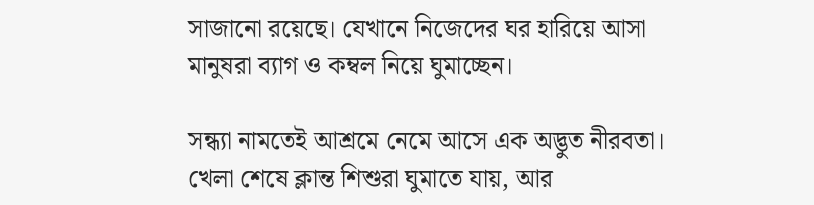সাজানো রয়েছে। যেখানে নিজেদের ঘর হারিয়ে আসা মানুষরা ব্যাগ ও কম্বল নিয়ে ঘুমাচ্ছেন।

সন্ধ্যা নামতেই আশ্রমে নেমে আসে এক অদ্ভুত নীরবতা। খেলা শেষে ক্লান্ত শিশুরা ঘুমাতে যায়, আর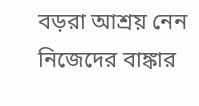বড়রা আশ্রয় নেন নিজেদের বাঙ্কার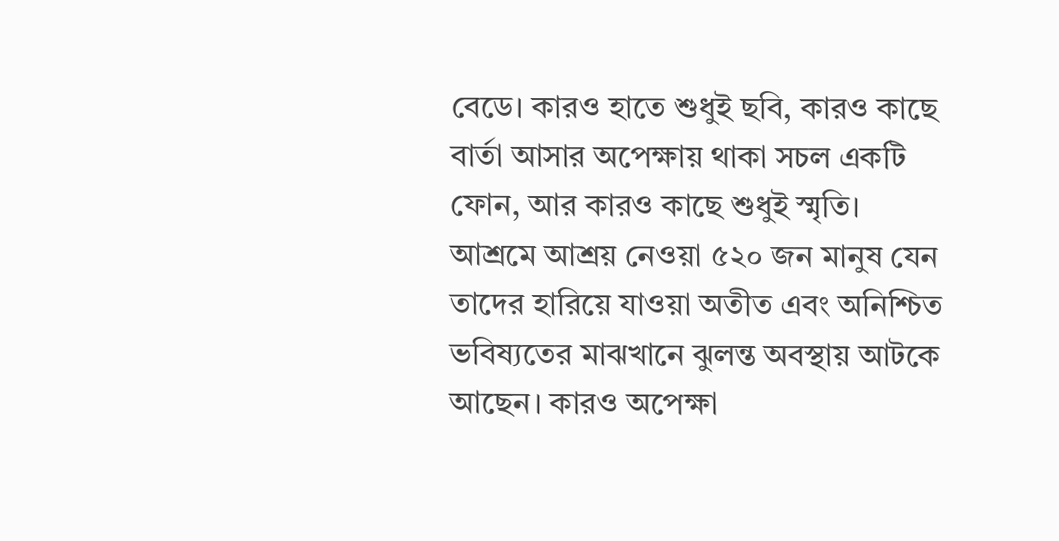বেডে। কারও হাতে শুধুই ছবি, কারও কাছে বার্তা আসার অপেক্ষায় থাকা সচল একটি ফোন, আর কারও কাছে শুধুই স্মৃতি। আশ্রমে আশ্রয় নেওয়া ৫২০ জন মানুষ যেন তাদের হারিয়ে যাওয়া অতীত এবং অনিশ্চিত ভবিষ্যতের মাঝখানে ঝুলন্ত অবস্থায় আটকে আছেন। কারও অপেক্ষা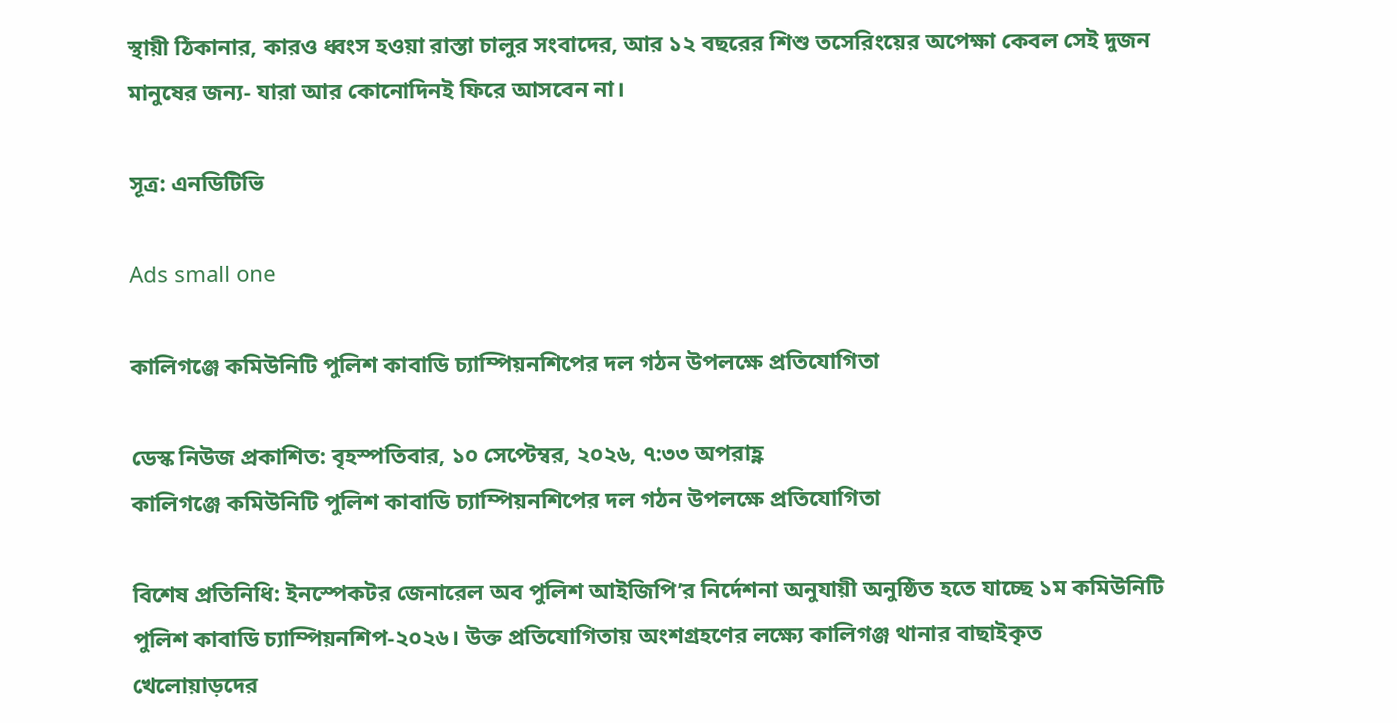স্থায়ী ঠিকানার, কারও ধ্বংস হওয়া রাস্তা চালুর সংবাদের, আর ১২ বছরের শিশু তসেরিংয়ের অপেক্ষা কেবল সেই দুজন মানুষের জন্য- যারা আর কোনোদিনই ফিরে আসবেন না।

সূত্র: এনডিটিভি

Ads small one

কালিগঞ্জে কমিউনিটি পুলিশ কাবাডি চ্যাম্পিয়নশিপের দল গঠন উপলক্ষে প্রতিযোগিতা

ডেস্ক নিউজ প্রকাশিত: বৃহস্পতিবার, ১০ সেপ্টেম্বর, ২০২৬, ৭:৩৩ অপরাহ্ণ
কালিগঞ্জে কমিউনিটি পুলিশ কাবাডি চ্যাম্পিয়নশিপের দল গঠন উপলক্ষে প্রতিযোগিতা

বিশেষ প্রতিনিধি: ইনস্পেকটর জেনারেল অব পুলিশ আইজিপি’র নির্দেশনা অনুযায়ী অনুষ্ঠিত হতে যাচ্ছে ১ম কমিউনিটি পুলিশ কাবাডি চ্যাম্পিয়নশিপ-২০২৬। উক্ত প্রতিযোগিতায় অংশগ্রহণের লক্ষ্যে কালিগঞ্জ থানার বাছাইকৃত খেলোয়াড়দের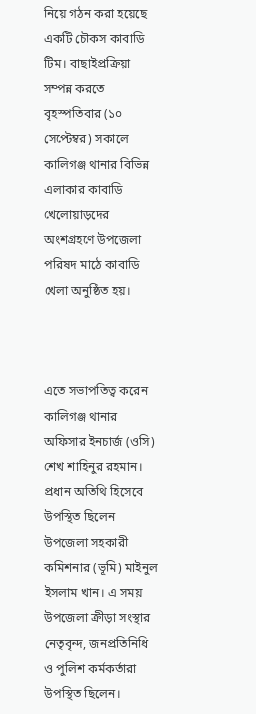নিয়ে গঠন করা হয়েছে একটি চৌকস কাবাডি টিম। বাছাইপ্রক্রিয়া সম্পন্ন করতে বৃহস্পতিবার (১০ সেপ্টেম্বর) সকালে কালিগঞ্জ থানার বিভিন্ন এলাকার কাবাডি খেলোয়াড়দের অংশগ্রহণে উপজেলা পরিষদ মাঠে কাবাডি খেলা অনুষ্ঠিত হয়।



এতে সভাপতিত্ব করেন কালিগঞ্জ থানার অফিসার ইনচার্জ (ওসি) শেখ শাহিনুর রহমান। প্রধান অতিথি হিসেবে উপস্থিত ছিলেন উপজেলা সহকারী কমিশনার (ভূমি) মাইনুল ইসলাম খান। এ সময় উপজেলা ক্রীড়া সংস্থার নেতৃবৃন্দ, জনপ্রতিনিধি ও পুলিশ কর্মকর্তারা উপস্থিত ছিলেন।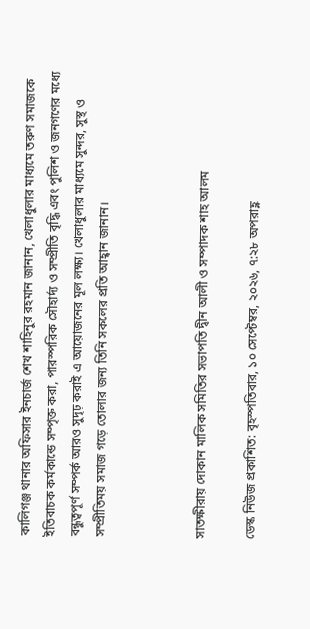কালিগঞ্জ থানার অফিসার ইনচার্জ শেখ শাহিনুর রহমান জানান, খেলাধুলার মাধ্যমে তরুণ সমাজকে ইতিবাচক কর্মকান্ডে সম্পৃক্ত করা, পারস্পরিক সৌহার্দ্য ও সম্প্রীতি বৃদ্ধি এবং পুলিশ ও জনগণের মধ্যে বন্ধুত্বপূর্ণ সম্পর্ক আরও সুদৃঢ় করাই এ আয়োজনের মূল লক্ষ্য। খেলাধুলার মাধ্যমে সুন্দর, সুস্থ ও সম্প্রীতিময় সমাজ গড়ে তোলার জন্য তিনি সকলের প্রতি আহ্বান জানান।



সাতক্ষীরায় দোকান মালিক সমিতির সভাপতি দ্বীন আলী ও সম্পাদক শাহ আলম

ডেস্ক নিউজ প্রকাশিত: বৃহস্পতিবার, ১০ সেপ্টেম্বর, ২০২৬, ৭:২৮ অপরাহ্ণ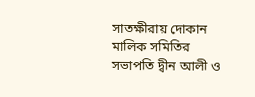সাতক্ষীরায় দোকান মালিক সমিতির সভাপতি দ্বীন আলী ও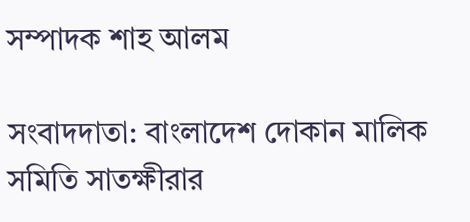সম্পাদক শাহ আলম

সংবাদদাতা: বাংলাদেশ দোকান মালিক সমিতি সাতক্ষীরার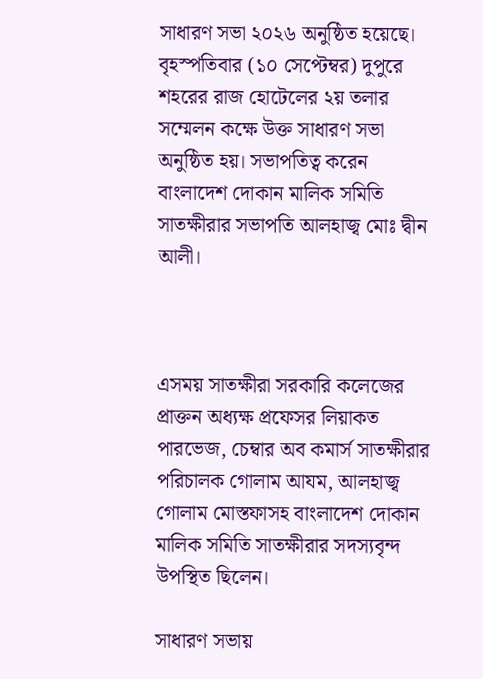সাধারণ সভা ২০২৬ অনুষ্ঠিত হয়েছে। বৃহস্পতিবার (১০ সেপ্টেম্বর) দুপুরে শহরের রাজ হোটেলের ২য় তলার সম্মেলন কক্ষে উক্ত সাধারণ সভা অনুষ্ঠিত হয়। সভাপতিত্ব করেন বাংলাদেশ দোকান মালিক সমিতি সাতক্ষীরার সভাপতি আলহাজ্ব মোঃ দ্বীন আলী।



এসময় সাতক্ষীরা সরকারি কলেজের প্রাক্তন অধ্যক্ষ প্রফেসর লিয়াকত পারভেজ, চেম্বার অব কমার্স সাতক্ষীরার পরিচালক গোলাম আযম, আলহাজ্ব গোলাম মোস্তফাসহ বাংলাদেশ দোকান মালিক সমিতি সাতক্ষীরার সদস্যবৃন্দ উপস্থিত ছিলেন।

সাধারণ সভায়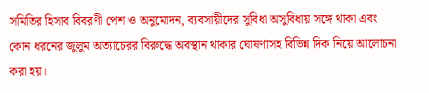সমিতির হিসাব বিবরণী পেশ ও অনুমোদন, ব্যবসায়ীদের সুবিধা অসুবিধায় সঙ্গে থাকা এবং কোন ধরনের জুলুম অত্যাচেরর বিরুদ্ধে অবস্থান থাকার ঘোষণাসহ বিভিন্ন দিক নিয়ে আলোচনা করা হয়।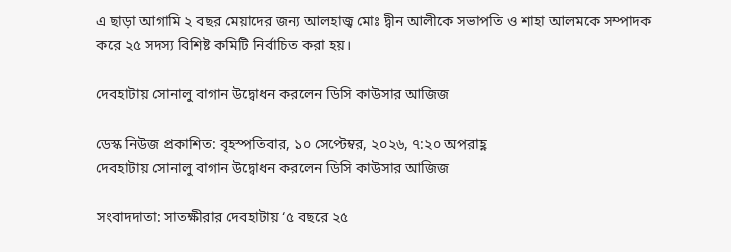এ ছাড়া আগামি ২ বছর মেয়াদের জন্য আলহাজ্ব মোঃ দ্বীন আলীকে সভাপতি ও শাহা আলমকে সম্পাদক করে ২৫ সদস্য বিশিষ্ট কমিটি নির্বাচিত করা হয়।

দেবহাটায় সোনালু বাগান উদ্বোধন করলেন ডিসি কাউসার আজিজ

ডেস্ক নিউজ প্রকাশিত: বৃহস্পতিবার, ১০ সেপ্টেম্বর, ২০২৬, ৭:২০ অপরাহ্ণ
দেবহাটায় সোনালু বাগান উদ্বোধন করলেন ডিসি কাউসার আজিজ

সংবাদদাতা: সাতক্ষীরার দেবহাটায় ‘৫ বছরে ২৫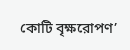কোটি বৃক্ষরোপণ’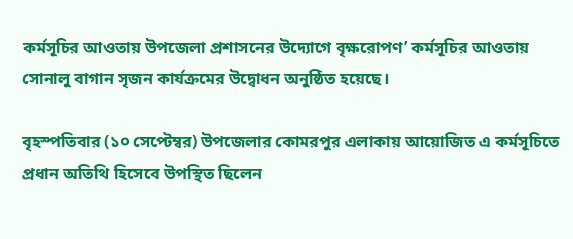কর্মসূচির আওতায় উপজেলা প্রশাসনের উদ্যোগে বৃক্ষরোপণ’ কর্মসূচির আওতায় সোনালু বাগান সৃজন কার্যক্রমের উদ্বোধন অনুষ্ঠিত হয়েছে।

বৃহস্পতিবার (১০ সেপ্টেম্বর) উপজেলার কোমরপুর এলাকায় আয়োজিত এ কর্মসূচিতে প্রধান অতিথি হিসেবে উপস্থিত ছিলেন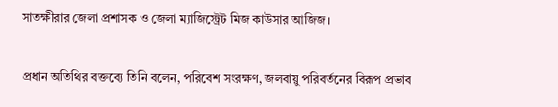সাতক্ষীরার জেলা প্রশাসক ও জেলা ম্যাজিস্ট্রেট মিজ কাউসার আজিজ।

প্রধান অতিথির বক্তব্যে তিনি বলেন, পরিবেশ সংরক্ষণ, জলবায়ু পরিবর্তনের বিরূপ প্রভাব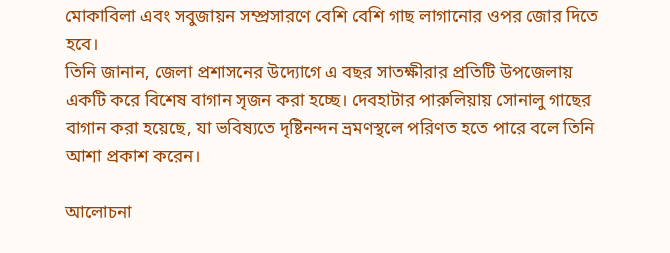মোকাবিলা এবং সবুজায়ন সম্প্রসারণে বেশি বেশি গাছ লাগানোর ওপর জোর দিতে হবে।
তিনি জানান, জেলা প্রশাসনের উদ্যোগে এ বছর সাতক্ষীরার প্রতিটি উপজেলায় একটি করে বিশেষ বাগান সৃজন করা হচ্ছে। দেবহাটার পারুলিয়ায় সোনালু গাছের বাগান করা হয়েছে, যা ভবিষ্যতে দৃষ্টিনন্দন ভ্রমণস্থলে পরিণত হতে পারে বলে তিনি আশা প্রকাশ করেন।

আলোচনা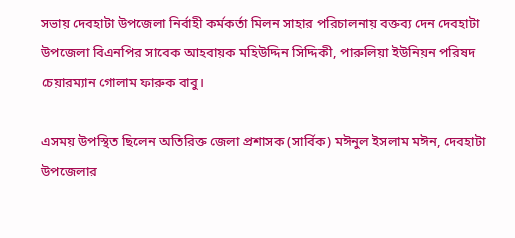সভায় দেবহাটা উপজেলা নির্বাহী কর্মকর্তা মিলন সাহার পরিচালনায় বক্তব্য দেন দেবহাটা উপজেলা বিএনপির সাবেক আহবায়ক মহিউদ্দিন সিদ্দিকী, পারুলিয়া ইউনিয়ন পরিষদ চেয়ারম্যান গোলাম ফারুক বাবু।

এসময় উপস্থিত ছিলেন অতিরিক্ত জেলা প্রশাসক (সার্বিক) মঈনুল ইসলাম মঈন, দেবহাটা উপজেলার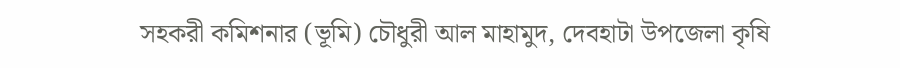সহকরী কমিশনার (ভূমি) চৌধুরী আল মাহামুদ, দেবহাটা উপজেলা কৃষি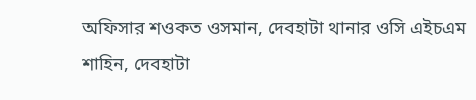অফিসার শওকত ওসমান, দেবহাটা থানার ওসি এইচএম শাহিন, দেবহাটা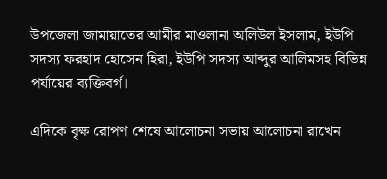উপজেলা জামায়াতের আমীর মাওলানা অলিউল ইসলাম, ইউপি সদস্য ফরহাদ হোসেন হিরা, ইউপি সদস্য আব্দুর আলিমসহ বিভিন্ন পর্যায়ের ব্যক্তিবর্গ।

এদিকে বৃক্ষ রোপণ শেষে আলোচনা সভায় আলোচনা রাখেন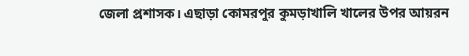জেলা প্রশাসক। এছাড়া কোমরপুর কুমড়াখালি খালের উপর আয়রন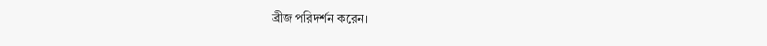ব্রীজ পরিদর্শন করেন।